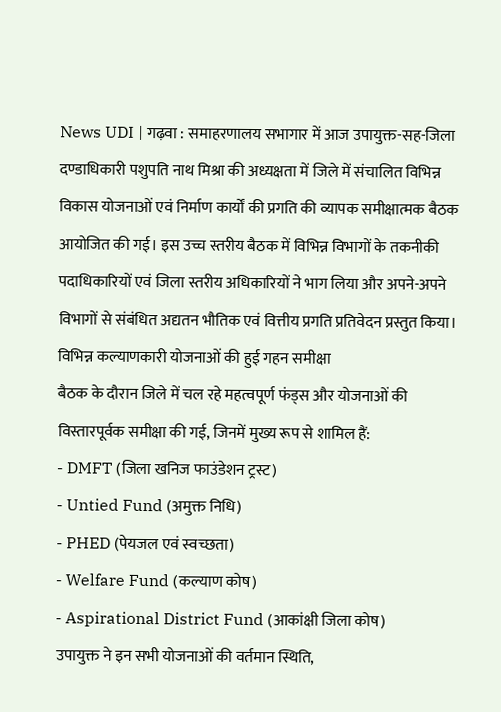News UDI | गढ़वा : समाहरणालय सभागार में आज उपायुक्त-सह-जिला दण्डाधिकारी पशुपति नाथ मिश्रा की अध्यक्षता में जिले में संचालित विभिन्न विकास योजनाओं एवं निर्माण कार्यों की प्रगति की व्यापक समीक्षात्मक बैठक आयोजित की गई। इस उच्च स्तरीय बैठक में विभिन्न विभागों के तकनीकी पदाधिकारियों एवं जिला स्तरीय अधिकारियों ने भाग लिया और अपने-अपने विभागों से संबंधित अद्यतन भौतिक एवं वित्तीय प्रगति प्रतिवेदन प्रस्तुत किया।
विभिन्न कल्याणकारी योजनाओं की हुई गहन समीक्षा
बैठक के दौरान जिले में चल रहे महत्वपूर्ण फंड्स और योजनाओं की विस्तारपूर्वक समीक्षा की गई, जिनमें मुख्य रूप से शामिल हैं:
- DMFT (जिला खनिज फाउंडेशन ट्रस्ट)
- Untied Fund (अमुक्त निधि)
- PHED (पेयजल एवं स्वच्छता)
- Welfare Fund (कल्याण कोष)
- Aspirational District Fund (आकांक्षी जिला कोष)
उपायुक्त ने इन सभी योजनाओं की वर्तमान स्थिति,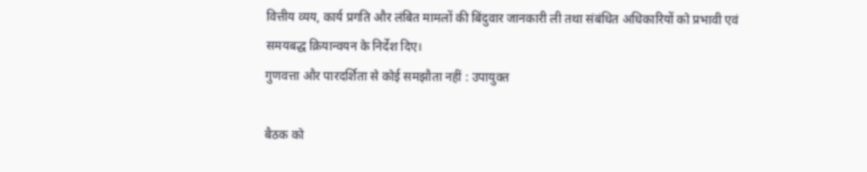वित्तीय व्यय, कार्य प्रगति और लंबित मामलों की बिंदुवार जानकारी ली तथा संबंधित अधिकारियों को प्रभावी एवं समयबद्ध क्रियान्वयन के निर्देश दिए।
गुणवत्ता और पारदर्शिता से कोई समझौता नहीं : उपायुक्त

बैठक को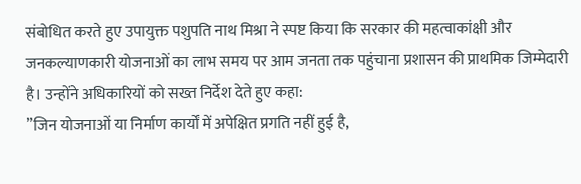संबोधित करते हुए उपायुक्त पशुपति नाथ मिश्रा ने स्पष्ट किया कि सरकार की महत्वाकांक्षी और जनकल्याणकारी योजनाओं का लाभ समय पर आम जनता तक पहुंचाना प्रशासन की प्राथमिक जिम्मेदारी है। उन्होंने अधिकारियों को सख्त निर्देश देते हुए कहा:
”जिन योजनाओं या निर्माण कार्यों में अपेक्षित प्रगति नहीं हुई है,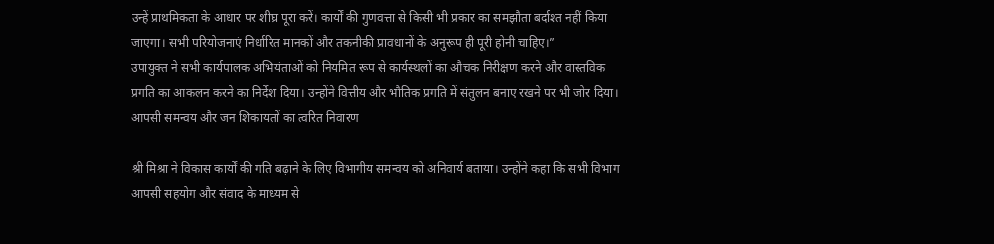उन्हें प्राथमिकता के आधार पर शीघ्र पूरा करें। कार्यों की गुणवत्ता से किसी भी प्रकार का समझौता बर्दाश्त नहीं किया जाएगा। सभी परियोजनाएं निर्धारित मानकों और तकनीकी प्रावधानों के अनुरूप ही पूरी होनी चाहिए।”
उपायुक्त ने सभी कार्यपालक अभियंताओं को नियमित रूप से कार्यस्थलों का औचक निरीक्षण करने और वास्तविक प्रगति का आकलन करने का निर्देश दिया। उन्होंने वित्तीय और भौतिक प्रगति में संतुलन बनाए रखने पर भी जोर दिया।
आपसी समन्वय और जन शिकायतों का त्वरित निवारण

श्री मिश्रा ने विकास कार्यों की गति बढ़ाने के लिए विभागीय समन्वय को अनिवार्य बताया। उन्होंने कहा कि सभी विभाग आपसी सहयोग और संवाद के माध्यम से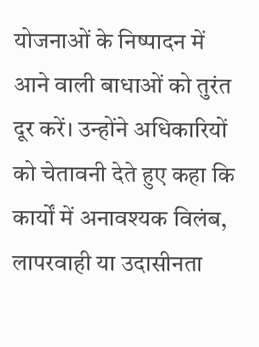योजनाओं के निष्पादन में आने वाली बाधाओं को तुरंत दूर करें। उन्होंने अधिकारियों को चेतावनी देते हुए कहा कि कार्यों में अनावश्यक विलंब, लापरवाही या उदासीनता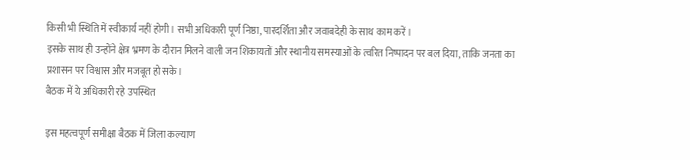किसी भी स्थिति में स्वीकार्य नहीं होगी। सभी अधिकारी पूर्ण निष्ठा, पारदर्शिता और जवाबदेही के साथ काम करें।
इसके साथ ही उन्होंने क्षेत्र भ्रमण के दौरान मिलने वाली जन शिकायतों और स्थानीय समस्याओं के त्वरित निष्पादन पर बल दिया, ताकि जनता का प्रशासन पर विश्वास और मजबूत हो सके।
बैठक में ये अधिकारी रहे उपस्थित

इस महत्वपूर्ण समीक्षा बैठक में जिला कल्याण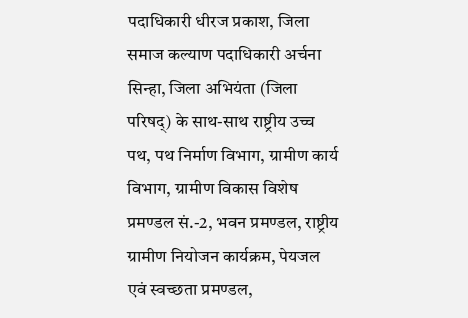पदाधिकारी धीरज प्रकाश, जिला समाज कल्याण पदाधिकारी अर्चना सिन्हा, जिला अभियंता (जिला परिषद्) के साथ-साथ राष्ट्रीय उच्च पथ, पथ निर्माण विभाग, ग्रामीण कार्य विभाग, ग्रामीण विकास विशेष प्रमण्डल सं.-2, भवन प्रमण्डल, राष्ट्रीय ग्रामीण नियोजन कार्यक्रम, पेयजल एवं स्वच्छता प्रमण्डल,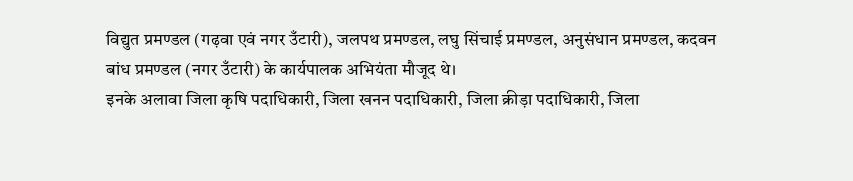विद्युत प्रमण्डल (गढ़वा एवं नगर उँटारी), जलपथ प्रमण्डल, लघु सिंचाई प्रमण्डल, अनुसंधान प्रमण्डल, कदवन बांध प्रमण्डल (नगर उँटारी) के कार्यपालक अभियंता मौजूद थे।
इनके अलावा जिला कृषि पदाधिकारी, जिला खनन पदाधिकारी, जिला क्रीड़ा पदाधिकारी, जिला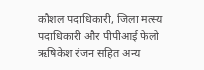कौशल पदाधिकारी, जिला मत्स्य पदाधिकारी और पीपीआई फेलो ऋषिकेश रंजन सहित अन्य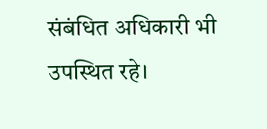संबंधित अधिकारी भी उपस्थित रहे।